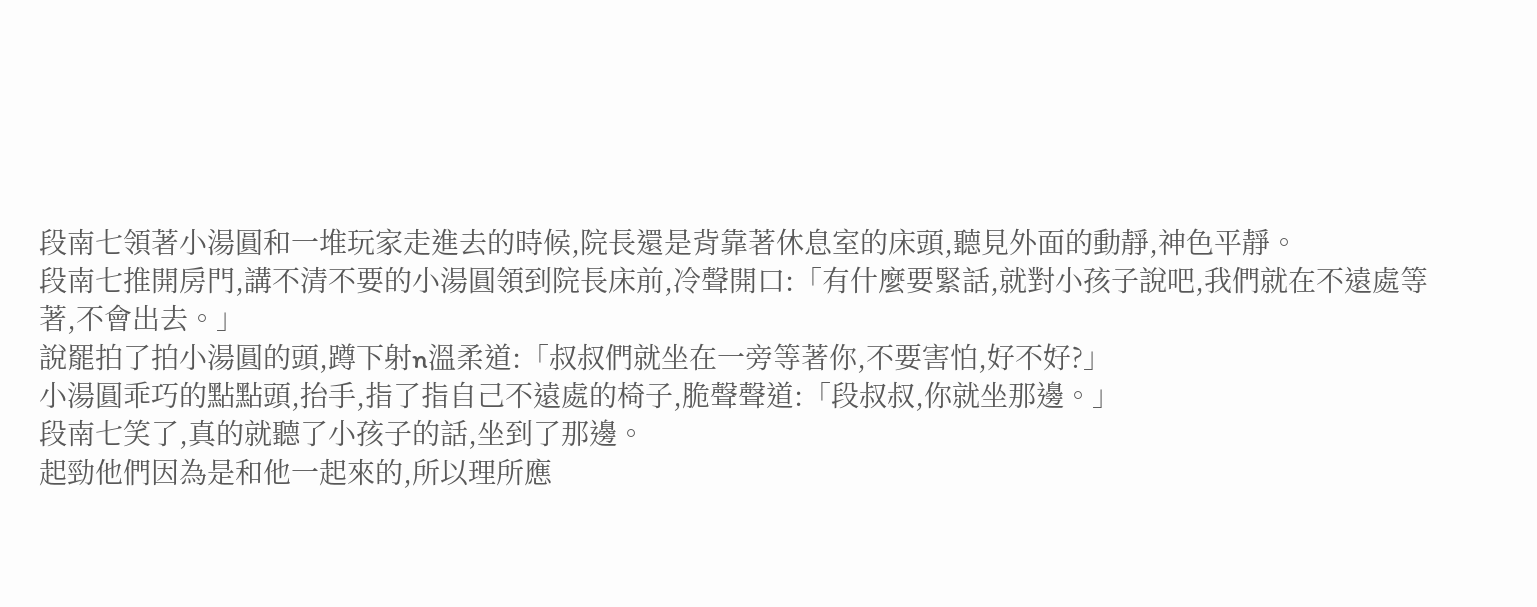段南七領著小湯圓和一堆玩家走進去的時候,院長還是背靠著休息室的床頭,聽見外面的動靜,神色平靜。
段南七推開房門,講不清不要的小湯圓領到院長床前,冷聲開口:「有什麼要緊話,就對小孩子說吧,我們就在不遠處等著,不會出去。」
說罷拍了拍小湯圓的頭,蹲下射n溫柔道:「叔叔們就坐在一旁等著你,不要害怕,好不好?」
小湯圓乖巧的點點頭,抬手,指了指自己不遠處的椅子,脆聲聲道:「段叔叔,你就坐那邊。」
段南七笑了,真的就聽了小孩子的話,坐到了那邊。
起勁他們因為是和他一起來的,所以理所應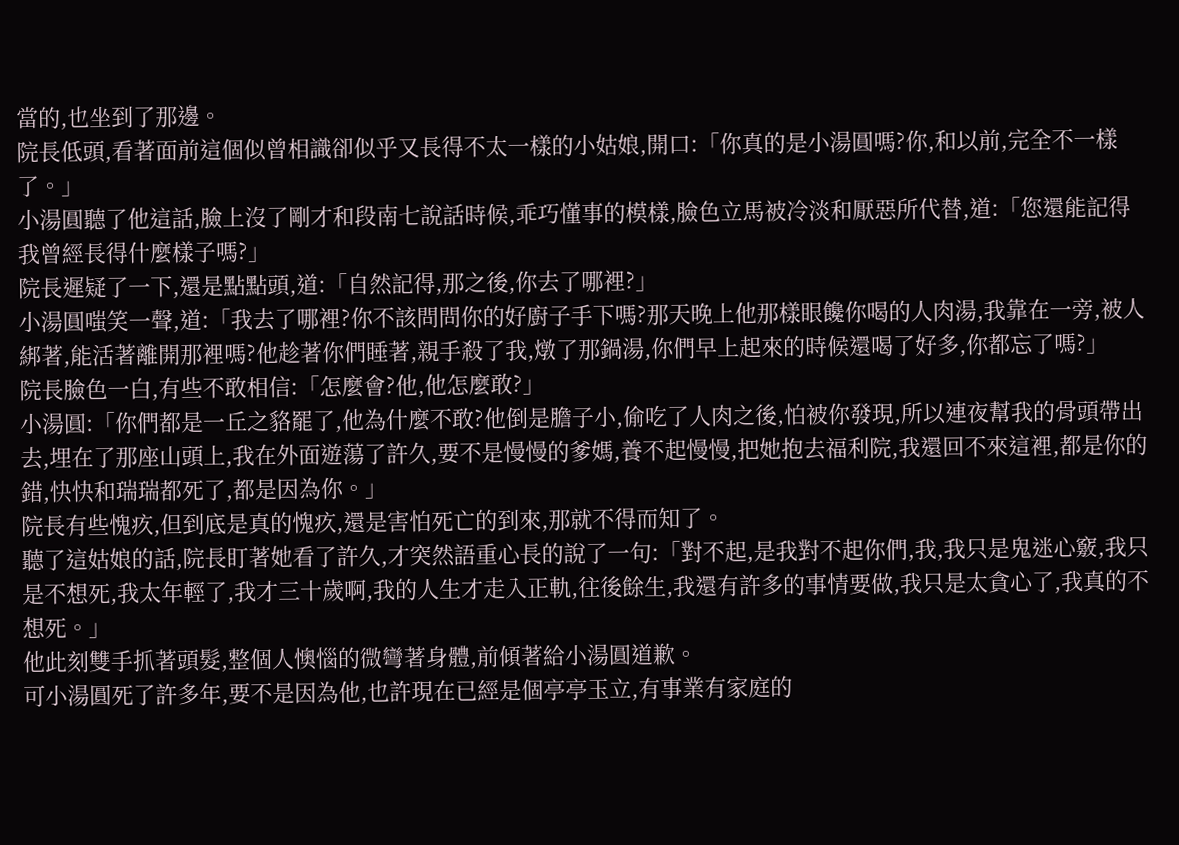當的,也坐到了那邊。
院長低頭,看著面前這個似曾相識卻似乎又長得不太一樣的小姑娘,開口:「你真的是小湯圓嗎?你,和以前,完全不一樣了。」
小湯圓聽了他這話,臉上沒了剛才和段南七說話時候,乖巧懂事的模樣,臉色立馬被冷淡和厭惡所代替,道:「您還能記得我曾經長得什麼樣子嗎?」
院長遲疑了一下,還是點點頭,道:「自然記得,那之後,你去了哪裡?」
小湯圓嗤笑一聲,道:「我去了哪裡?你不該問問你的好廚子手下嗎?那天晚上他那樣眼饞你喝的人肉湯,我靠在一旁,被人綁著,能活著離開那裡嗎?他趁著你們睡著,親手殺了我,燉了那鍋湯,你們早上起來的時候還喝了好多,你都忘了嗎?」
院長臉色一白,有些不敢相信:「怎麼會?他,他怎麼敢?」
小湯圓:「你們都是一丘之貉罷了,他為什麼不敢?他倒是膽子小,偷吃了人肉之後,怕被你發現,所以連夜幫我的骨頭帶出去,埋在了那座山頭上,我在外面遊蕩了許久,要不是慢慢的爹媽,養不起慢慢,把她抱去福利院,我還回不來這裡,都是你的錯,快快和瑞瑞都死了,都是因為你。」
院長有些愧疚,但到底是真的愧疚,還是害怕死亡的到來,那就不得而知了。
聽了這姑娘的話,院長盯著她看了許久,才突然語重心長的說了一句:「對不起,是我對不起你們,我,我只是鬼迷心竅,我只是不想死,我太年輕了,我才三十歲啊,我的人生才走入正軌,往後餘生,我還有許多的事情要做,我只是太貪心了,我真的不想死。」
他此刻雙手抓著頭髮,整個人懊惱的微彎著身體,前傾著給小湯圓道歉。
可小湯圓死了許多年,要不是因為他,也許現在已經是個亭亭玉立,有事業有家庭的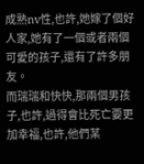成熟nv性,也許,她嫁了個好人家,她有了一個或者兩個可愛的孩子,還有了許多朋友。
而瑞瑞和快快,那兩個男孩子,也許,過得會比死亡要更加幸福,也許,他們某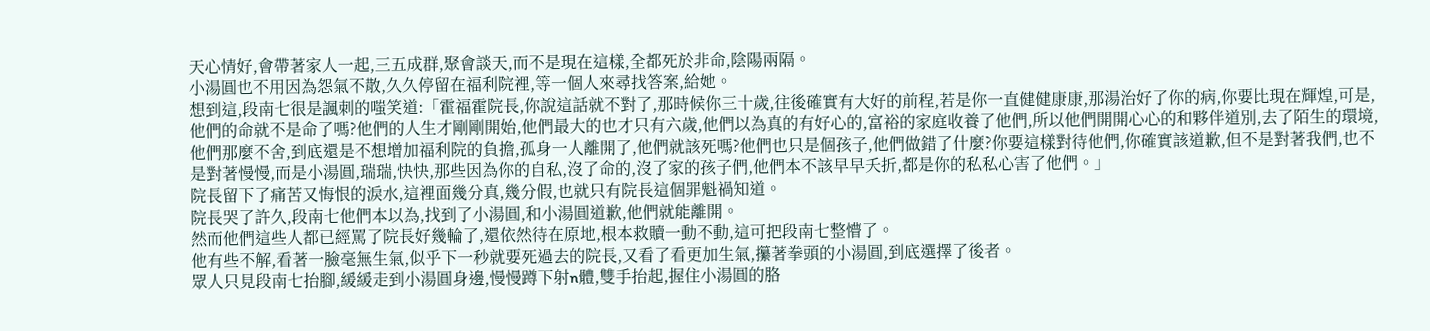天心情好,會帶著家人一起,三五成群,聚會談天,而不是現在這樣,全都死於非命,陰陽兩隔。
小湯圓也不用因為怨氣不散,久久停留在福利院裡,等一個人來尋找答案,給她。
想到這,段南七很是諷刺的嗤笑道:「霍福霍院長,你說這話就不對了,那時候你三十歲,往後確實有大好的前程,若是你一直健健康康,那湯治好了你的病,你要比現在輝煌,可是,他們的命就不是命了嗎?他們的人生才剛剛開始,他們最大的也才只有六歲,他們以為真的有好心的,富裕的家庭收養了他們,所以他們開開心心的和夥伴道別,去了陌生的環境,他們那麼不舍,到底還是不想增加福利院的負擔,孤身一人離開了,他們就該死嗎?他們也只是個孩子,他們做錯了什麼?你要這樣對待他們,你確實該道歉,但不是對著我們,也不是對著慢慢,而是小湯圓,瑞瑞,快快,那些因為你的自私,沒了命的,沒了家的孩子們,他們本不該早早夭折,都是你的私私心害了他們。」
院長留下了痛苦又悔恨的淚水,這裡面幾分真,幾分假,也就只有院長這個罪魁禍知道。
院長哭了許久,段南七他們本以為,找到了小湯圓,和小湯圓道歉,他們就能離開。
然而他們這些人都已經罵了院長好幾輪了,還依然待在原地,根本救贖一動不動,這可把段南七整懵了。
他有些不解,看著一臉毫無生氣,似乎下一秒就要死過去的院長,又看了看更加生氣,攥著拳頭的小湯圓,到底選擇了後者。
眾人只見段南七抬腳,緩緩走到小湯圓身邊,慢慢蹲下射n體,雙手抬起,握住小湯圓的胳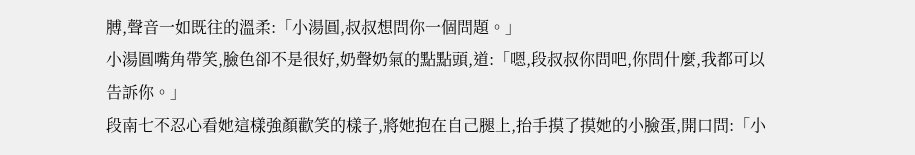膊,聲音一如既往的溫柔:「小湯圓,叔叔想問你一個問題。」
小湯圓嘴角帶笑,臉色卻不是很好,奶聲奶氣的點點頭,道:「嗯,段叔叔你問吧,你問什麼,我都可以告訴你。」
段南七不忍心看她這樣強顏歡笑的樣子,將她抱在自己腿上,抬手摸了摸她的小臉蛋,開口問:「小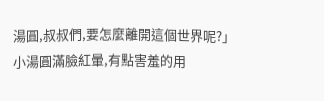湯圓,叔叔們,要怎麼離開這個世界呢?」
小湯圓滿臉紅暈,有點害羞的用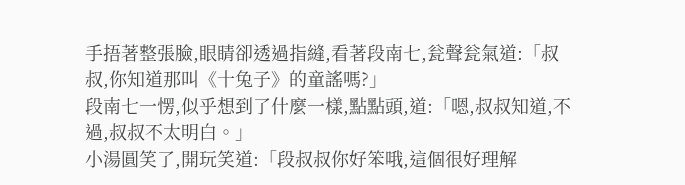手捂著整張臉,眼睛卻透過指縫,看著段南七,瓮聲瓮氣道:「叔叔,你知道那叫《十兔子》的童謠嗎?」
段南七一愣,似乎想到了什麼一樣,點點頭,道:「嗯,叔叔知道,不過,叔叔不太明白。」
小湯圓笑了,開玩笑道:「段叔叔你好笨哦,這個很好理解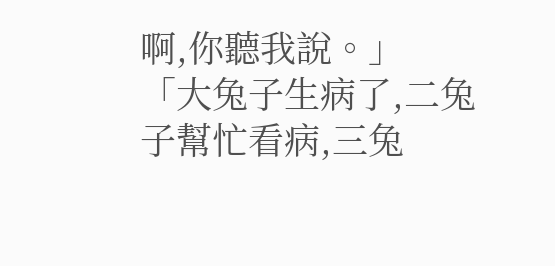啊,你聽我說。」
「大兔子生病了,二兔子幫忙看病,三兔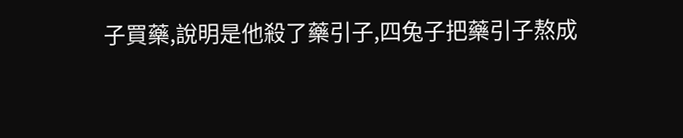子買藥,說明是他殺了藥引子,四兔子把藥引子熬成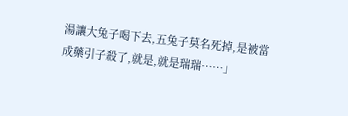湯讓大兔子喝下去,五兔子莫名死掉,是被當成藥引子殺了,就是,就是瑞瑞……」